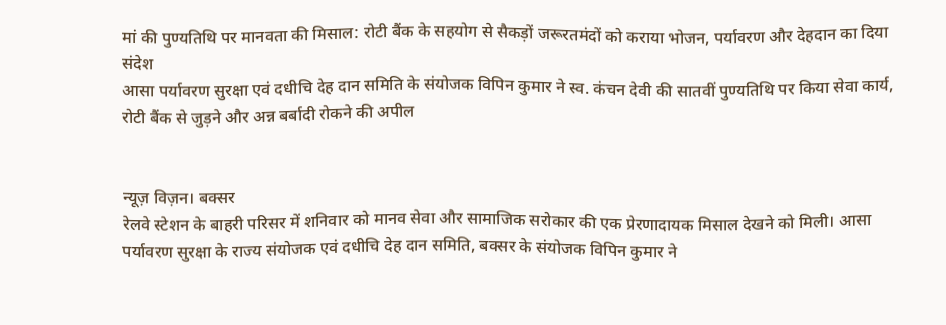मां की पुण्यतिथि पर मानवता की मिसाल: रोटी बैंक के सहयोग से सैकड़ों जरूरतमंदों को कराया भोजन, पर्यावरण और देहदान का दिया संदेश
आसा पर्यावरण सुरक्षा एवं दधीचि देह दान समिति के संयोजक विपिन कुमार ने स्व. कंचन देवी की सातवीं पुण्यतिथि पर किया सेवा कार्य, रोटी बैंक से जुड़ने और अन्न बर्बादी रोकने की अपील


न्यूज़ विज़न। बक्सर
रेलवे स्टेशन के बाहरी परिसर में शनिवार को मानव सेवा और सामाजिक सरोकार की एक प्रेरणादायक मिसाल देखने को मिली। आसा पर्यावरण सुरक्षा के राज्य संयोजक एवं दधीचि देह दान समिति, बक्सर के संयोजक विपिन कुमार ने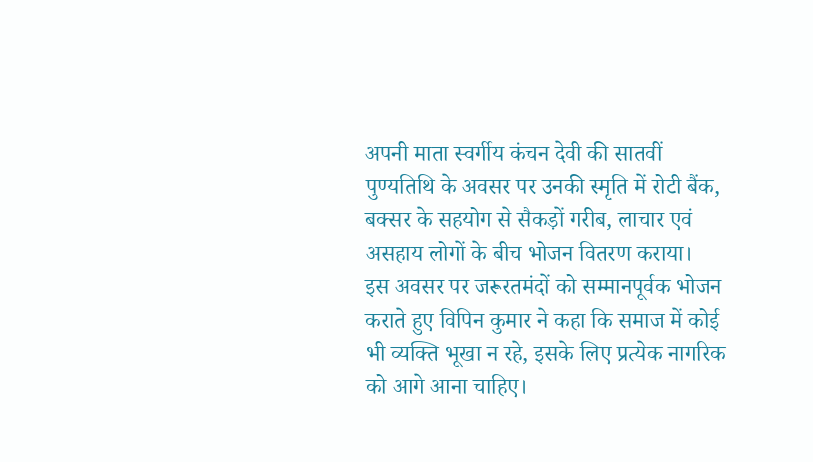अपनी माता स्वर्गीय कंचन देवी की सातवीं पुण्यतिथि के अवसर पर उनकी स्मृति में रोटी बैंक, बक्सर के सहयोग से सैकड़ों गरीब, लाचार एवं असहाय लोगों के बीच भोजन वितरण कराया।
इस अवसर पर जरूरतमंदों को सम्मानपूर्वक भोजन कराते हुए विपिन कुमार ने कहा कि समाज में कोई भी व्यक्ति भूखा न रहे, इसके लिए प्रत्येक नागरिक को आगे आना चाहिए।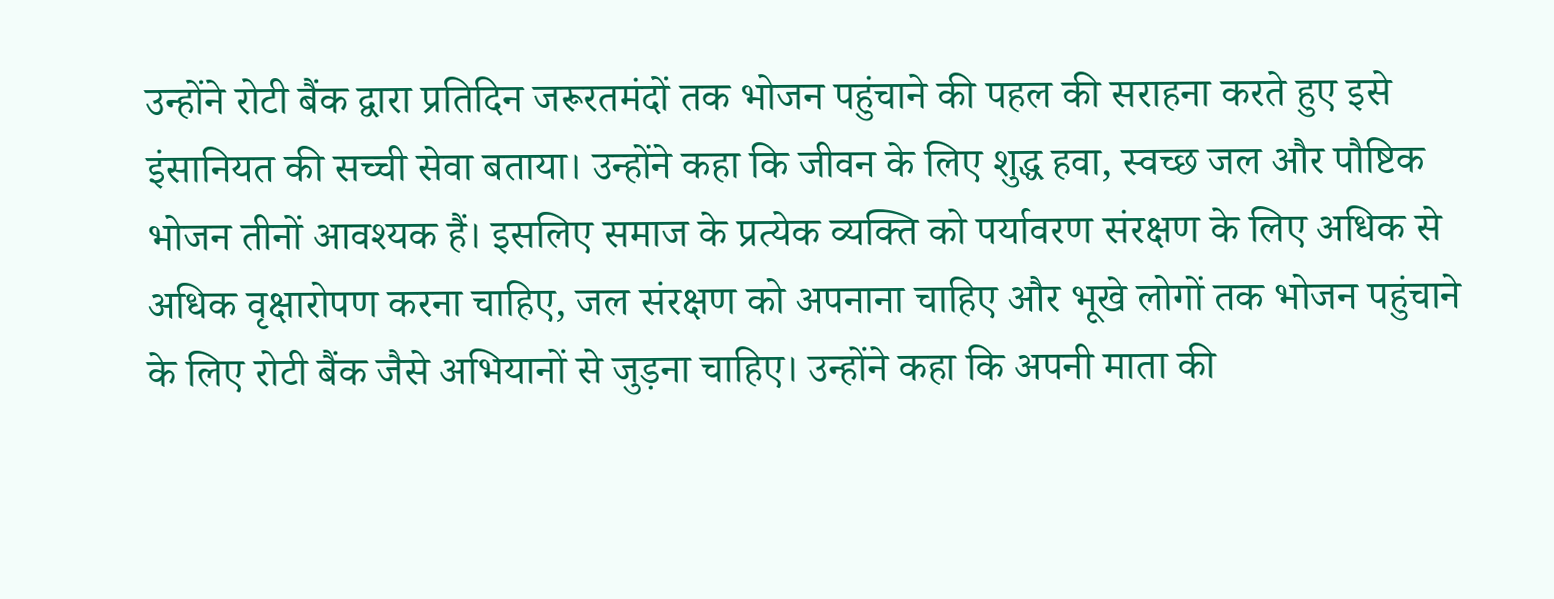उन्होंने रोटी बैंक द्वारा प्रतिदिन जरूरतमंदों तक भोजन पहुंचाने की पहल की सराहना करते हुए इसे इंसानियत की सच्ची सेवा बताया। उन्होंने कहा कि जीवन के लिए शुद्ध हवा, स्वच्छ जल और पौष्टिक भोजन तीनों आवश्यक हैं। इसलिए समाज के प्रत्येक व्यक्ति को पर्यावरण संरक्षण के लिए अधिक से अधिक वृक्षारोपण करना चाहिए, जल संरक्षण को अपनाना चाहिए और भूखे लोगों तक भोजन पहुंचाने के लिए रोटी बैंक जैसे अभियानों से जुड़ना चाहिए। उन्होंने कहा कि अपनी माता की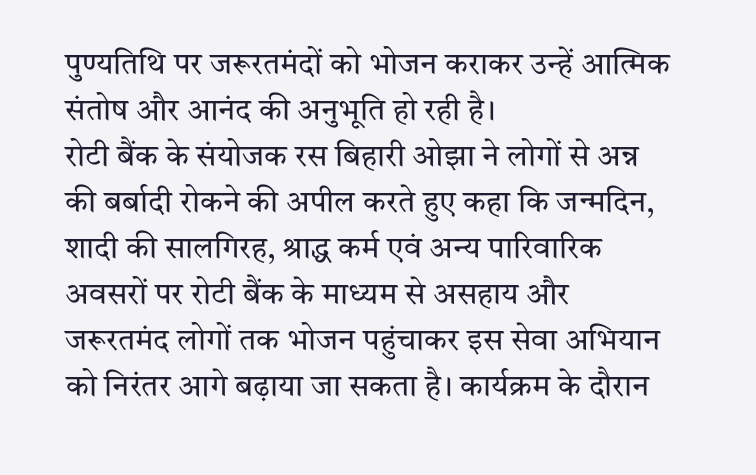पुण्यतिथि पर जरूरतमंदों को भोजन कराकर उन्हें आत्मिक संतोष और आनंद की अनुभूति हो रही है।
रोटी बैंक के संयोजक रस बिहारी ओझा ने लोगों से अन्न की बर्बादी रोकने की अपील करते हुए कहा कि जन्मदिन, शादी की सालगिरह, श्राद्ध कर्म एवं अन्य पारिवारिक अवसरों पर रोटी बैंक के माध्यम से असहाय और जरूरतमंद लोगों तक भोजन पहुंचाकर इस सेवा अभियान को निरंतर आगे बढ़ाया जा सकता है। कार्यक्रम के दौरान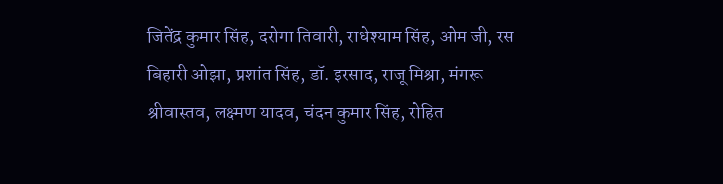जितेंद्र कुमार सिंह, दरोगा तिवारी, राधेश्याम सिंह, ओम जी, रस बिहारी ओझा, प्रशांत सिंह, डॉ. इरसाद, राजू मिश्रा, मंगरू श्रीवास्तव, लक्ष्मण यादव, चंदन कुमार सिंह, रोहित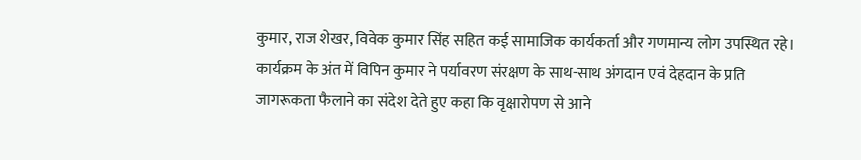कुमार, राज शेखर, विवेक कुमार सिंह सहित कई सामाजिक कार्यकर्ता और गणमान्य लोग उपस्थित रहे।
कार्यक्रम के अंत में विपिन कुमार ने पर्यावरण संरक्षण के साथ-साथ अंगदान एवं देहदान के प्रति जागरूकता फैलाने का संदेश देते हुए कहा कि वृक्षारोपण से आने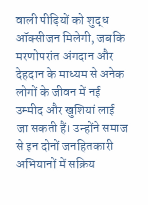वाली पीढ़ियों को शुद्ध ऑक्सीजन मिलेगी, जबकि मरणोपरांत अंगदान और देहदान के माध्यम से अनेक लोगों के जीवन में नई उम्मीद और खुशियां लाई जा सकती हैं। उन्होंने समाज से इन दोनों जनहितकारी अभियानों में सक्रिय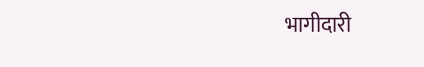भागीदारी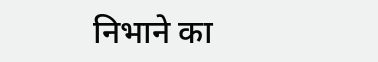निभाने का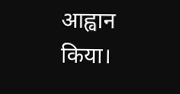आह्वान किया।